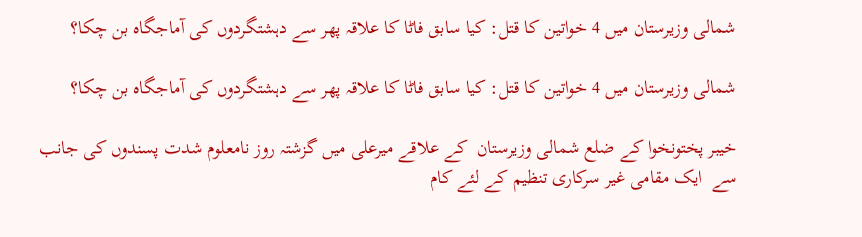شمالی وزیرستان میں 4 خواتین کا قتل: کیا سابق فاٹا کا علاقہ پھر سے دہشتگردوں کی آماجگاہ بن چکا؟

شمالی وزیرستان میں 4 خواتین کا قتل: کیا سابق فاٹا کا علاقہ پھر سے دہشتگردوں کی آماجگاہ بن چکا؟

خیبر پختونخوا کے ضلع شمالی وزیرستان  کے علاقے میرعلی میں گزشتہ روز نامعلوم شدت پسندوں کی جانب سے  ایک مقامی غیر سرکاری تنظیم کے لئے کام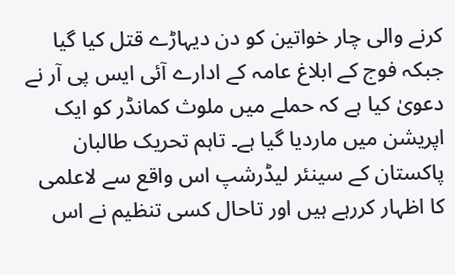کرنے والی چار خواتین کو دن دیہاڑے قتل کیا گیا جبکہ فوج کے ابلاغ عامہ کے ادارے آئی ایس پی آر نے دعویٰ کیا ہے کہ حملے میں ملوث کمانڈر کو ایک  اپریشن میں ماردیا گیا ہے۔ تاہم تحریک طالبان پاکستان کے سینئر لیڈرشپ اس واقع سے لاعلمی کا اظہار کررہے ہیں اور تاحال کسی تنظیم نے اس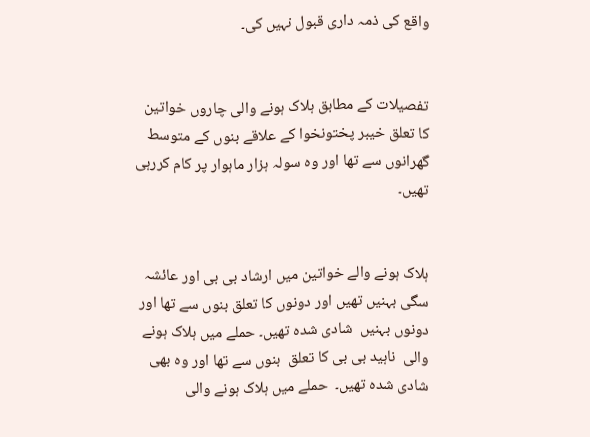واقع کی ذمہ داری قبول نہیں کی۔


تفصیلات کے مطابق ہلاک ہونے والی چاروں خواتین کا تعلق خیبر پختونخوا کے علاقے بنوں کے متوسط گھرانوں سے تھا اور وہ سولہ ہزار ماہوار پر کام کررہی تھیں۔


ہلاک ہونے والے خواتین میں ارشاد بی بی اور عائشہ سگی بہنیں تھیں اور دونوں کا تعلق بنوں سے تھا اور  دونوں بہنیں  شادی شدہ تھیں۔ حملے میں ہلاک ہونے والی  ناہید بی بی کا تعلق  بنوں سے تھا اور وہ بھی شادی شدہ تھیں۔  حملے میں ہلاک ہونے والی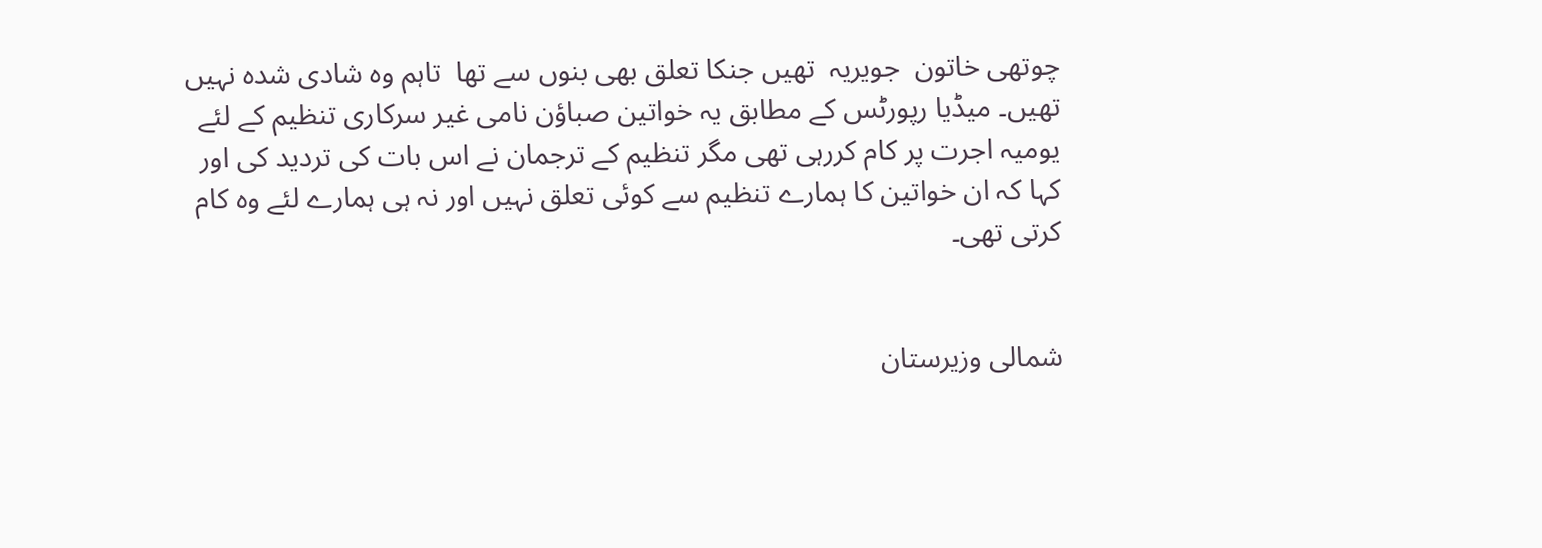چوتھی خاتون  جویریہ  تھیں جنکا تعلق بھی بنوں سے تھا  تاہم وہ شادی شدہ نہیں تھیں۔ میڈیا رپورٹس کے مطابق یہ خواتین صباؤن نامی غیر سرکاری تنظیم کے لئے یومیہ اجرت پر کام کررہی تھی مگر تنظیم کے ترجمان نے اس بات کی تردید کی اور کہا کہ ان خواتین کا ہمارے تنظیم سے کوئی تعلق نہیں اور نہ ہی ہمارے لئے وہ کام کرتی تھی۔


شمالی وزیرستان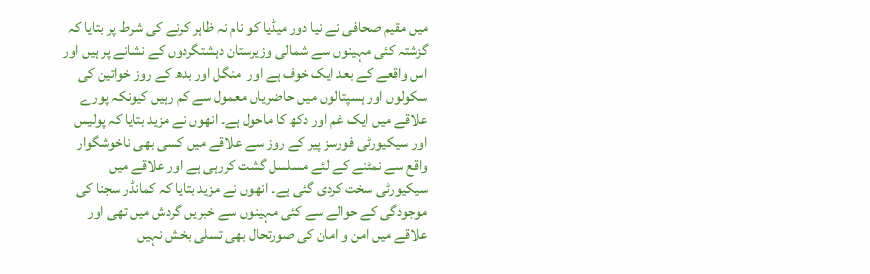میں مقیم صحافی نے نیا دور میڈیا کو نام نہ ظاہر کرنے کی شرط پر بتایا کہ گزشتہ کئی مہینوں سے شمالی وزیرستان دہشتگردوں کے نشانے پر ہیں اور اس واقعے کے بعد ایک خوف ہے اور  منگل اور بدھ کے روز خواتین کی سکولوں اور ہسپتالوں میں حاضریاں معمول سے کم رہیں کیونکہ پورے علاقے میں ایک غم اور دکھ کا ماحول ہے۔ انھوں نے مزید بتایا کہ پولیس اور سیکیورٹی فورسز پیر کے روز سے علاقے میں کسی بھی ناخوشگوار واقع سے نمٹنے کے لئے مسلسل گشت کررہی ہے اور علاقے میں سیکیورٹی سخت کردی گئی ہے۔ انھوں نے مزید بتایا کہ کمانڈر سجنا کی موجودگی کے حوالے سے کئی مہینوں سے خبریں گردش میں تھی اور علاقے میں امن و امان کی صورتحال بھی تسلی بخش نہیں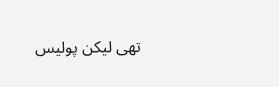تھی لیکن پولیس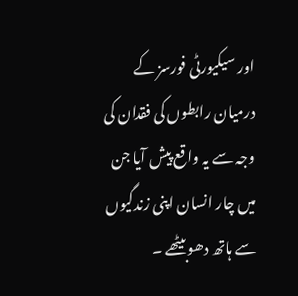اور سیکیورٹی فورسز کے درمیان رابطوں کی فقدان کی وجہ سے یہ واقع پیش آیا جن میں چار انسان اپنی زندگیوں سے ہاتھ دھوبیٹھے ۔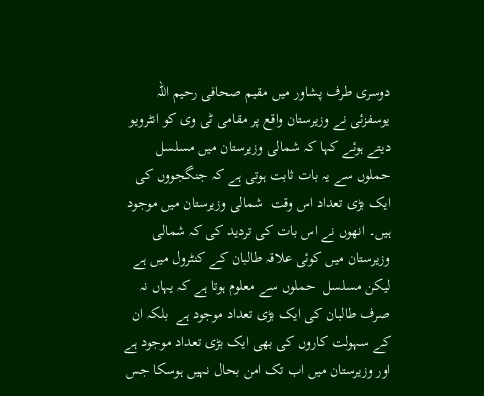دوسری طرف پشاور میں مقیم صحافی رحیم اللہ یوسفزئی نے وزیرستان واقع پر مقامی ٹی وی کو انٹرویو دیتے ہوئے کہا کہ شمالی وزیرستان میں مسلسل حملوں سے یہ بات ثابت ہوتی ہے کہ جنگجووں کی ایک بڑی تعداد اس وقت  شمالی وزیرستان میں موجود ہیں۔ انھوں نے اس بات کی تردید کی کہ شمالی وزیرستان میں کوئی علاقہ طالبان کے کنٹرول میں ہے لیکن مسلسل  حملوں سے معلوم ہوتا ہے کہ یہاں نہ صرف طالبان کی ایک بڑی تعداد موجود ہے  بلکہ ان کے سہولت کاروں کی بھی ایک بڑی تعداد موجود ہے اور وزیرستان میں اب تک امن بحال نہیں ہوسکا جس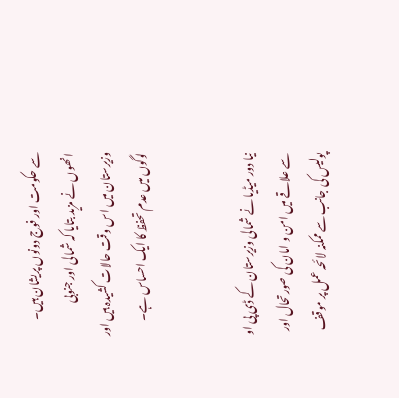سے حکومت اور فوج دونوں پریشان ہیں۔ انھوں نے مزید بتایا کہ شمالی اور جنوبی وزیرستان میں اس وقت حالات کشیدہ ہیں اور لوگوں میں عدم تحفظ کا ایک احساس ہے۔


نیا دور میڈیا نے شمالی وزیرستان کے ڈی پی او سے علاقے میں امن و امان کی صورتحال اور پولیس کی جانب سے ممکنہ لائحہ عمل پر موقف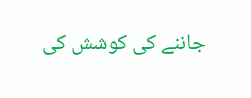جاننے کی کوشش کی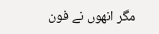مگر انھوں نے فون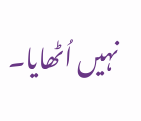نہیں اُٹھایا۔